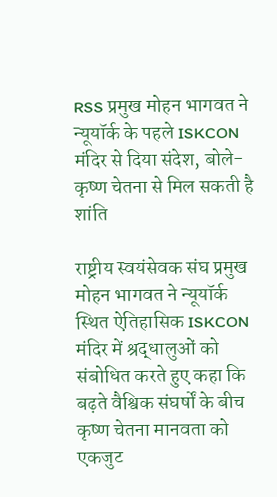RSS प्रमुख मोहन भागवत ने न्यूयॉर्क के पहले ISKCON मंदिर से दिया संदेश, बोले- कृष्ण चेतना से मिल सकती है शांति

राष्ट्रीय स्वयंसेवक संघ प्रमुख मोहन भागवत ने न्यूयॉर्क स्थित ऐतिहासिक ISKCON मंदिर में श्रद्धालुओं को संबोधित करते हुए कहा कि बढ़ते वैश्विक संघर्षों के बीच कृष्ण चेतना मानवता को एकजुट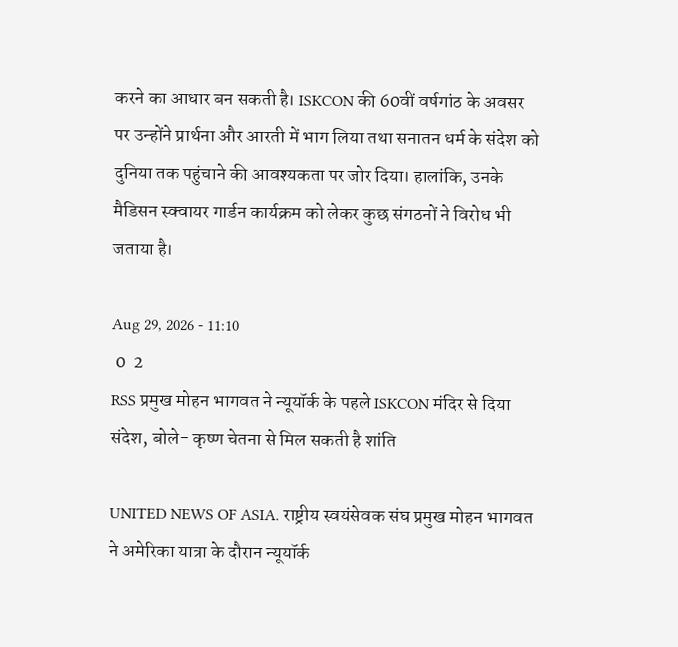करने का आधार बन सकती है। ISKCON की 60वीं वर्षगांठ के अवसर पर उन्होंने प्रार्थना और आरती में भाग लिया तथा सनातन धर्म के संदेश को दुनिया तक पहुंचाने की आवश्यकता पर जोर दिया। हालांकि, उनके मैडिसन स्क्वायर गार्डन कार्यक्रम को लेकर कुछ संगठनों ने विरोध भी जताया है।

Aug 29, 2026 - 11:10
 0  2
RSS प्रमुख मोहन भागवत ने न्यूयॉर्क के पहले ISKCON मंदिर से दिया संदेश, बोले- कृष्ण चेतना से मिल सकती है शांति

UNITED NEWS OF ASIA. राष्ट्रीय स्वयंसेवक संघ प्रमुख मोहन भागवत ने अमेरिका यात्रा के दौरान न्यूयॉर्क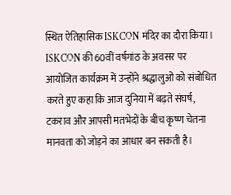स्थित ऐतिहासिक ISKCON मंदिर का दौरा किया। ISKCON की 60वीं वर्षगांठ के अवसर पर आयोजित कार्यक्रम में उन्होंने श्रद्धालुओं को संबोधित करते हुए कहा कि आज दुनिया में बढ़ते संघर्ष, टकराव और आपसी मतभेदों के बीच कृष्ण चेतना मानवता को जोड़ने का आधार बन सकती है।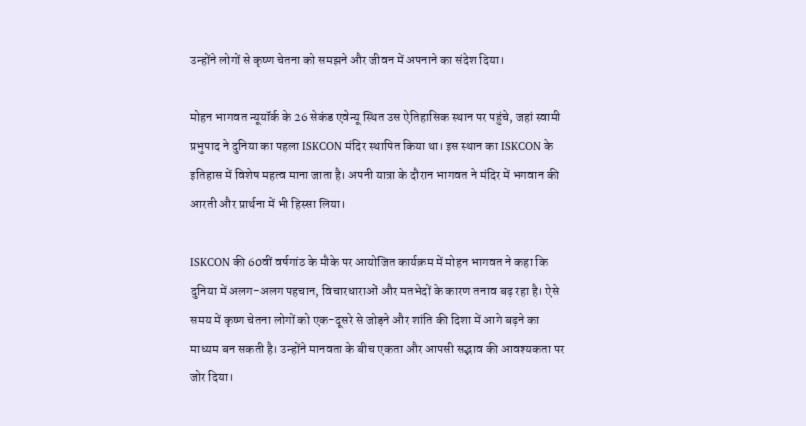उन्होंने लोगों से कृष्ण चेतना को समझने और जीवन में अपनाने का संदेश दिया।

मोहन भागवत न्यूयॉर्क के 26 सेकंड एवेन्यू स्थित उस ऐतिहासिक स्थान पर पहुंचे, जहां स्वामी प्रभुपाद ने दुनिया का पहला ISKCON मंदिर स्थापित किया था। इस स्थान का ISKCON के इतिहास में विशेष महत्व माना जाता है। अपनी यात्रा के दौरान भागवत ने मंदिर में भगवान की आरती और प्रार्थना में भी हिस्सा लिया।

ISKCON की 60वीं वर्षगांठ के मौके पर आयोजित कार्यक्रम में मोहन भागवत ने कहा कि दुनिया में अलग-अलग पहचान, विचारधाराओं और मतभेदों के कारण तनाव बढ़ रहा है। ऐसे समय में कृष्ण चेतना लोगों को एक-दूसरे से जोड़ने और शांति की दिशा में आगे बढ़ने का माध्यम बन सकती है। उन्होंने मानवता के बीच एकता और आपसी सद्भाव की आवश्यकता पर जोर दिया।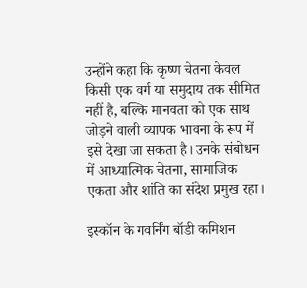उन्होंने कहा कि कृष्ण चेतना केवल किसी एक वर्ग या समुदाय तक सीमित नहीं है, बल्कि मानवता को एक साथ जोड़ने वाली व्यापक भावना के रूप में इसे देखा जा सकता है। उनके संबोधन में आध्यात्मिक चेतना, सामाजिक एकता और शांति का संदेश प्रमुख रहा।

इस्कॉन के गवर्निंग बॉडी कमिशन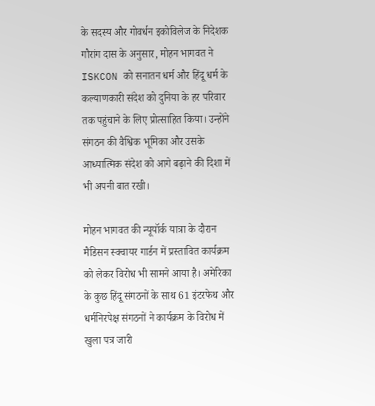के सदस्य और गोवर्धन इकोविलेज के निदेशक गौरांग दास के अनुसार, मोहन भागवत ने ISKCON को सनातन धर्म और हिंदू धर्म के कल्याणकारी संदेश को दुनिया के हर परिवार तक पहुंचाने के लिए प्रोत्साहित किया। उन्होंने संगठन की वैश्विक भूमिका और उसके आध्यात्मिक संदेश को आगे बढ़ाने की दिशा में भी अपनी बात रखी।

मोहन भागवत की न्यूयॉर्क यात्रा के दौरान मैडिसन स्क्वायर गार्डन में प्रस्तावित कार्यक्रम को लेकर विरोध भी सामने आया है। अमेरिका के कुछ हिंदू संगठनों के साथ 61 इंटरफेथ और धर्मनिरपेक्ष संगठनों ने कार्यक्रम के विरोध में खुला पत्र जारी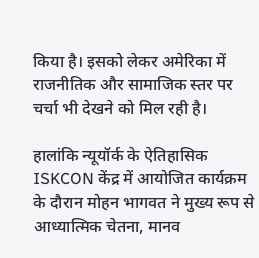किया है। इसको लेकर अमेरिका में राजनीतिक और सामाजिक स्तर पर चर्चा भी देखने को मिल रही है।

हालांकि न्यूयॉर्क के ऐतिहासिक ISKCON केंद्र में आयोजित कार्यक्रम के दौरान मोहन भागवत ने मुख्य रूप से आध्यात्मिक चेतना, मानव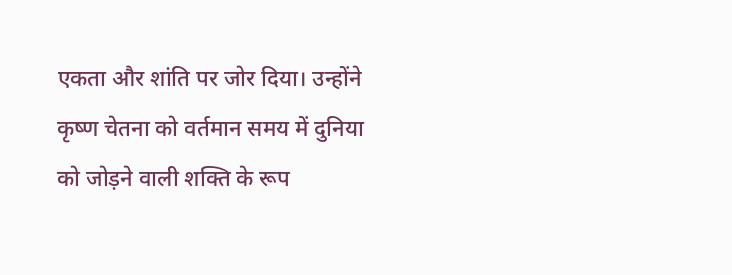एकता और शांति पर जोर दिया। उन्होंने कृष्ण चेतना को वर्तमान समय में दुनिया को जोड़ने वाली शक्ति के रूप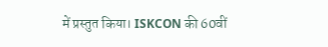में प्रस्तुत किया। ISKCON की 60वीं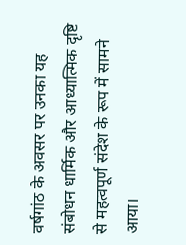वर्षगांठ के अवसर पर उनका यह संबोधन धार्मिक और आध्यात्मिक दृष्टि से महत्वपूर्ण संदेश के रूप में सामने आया।